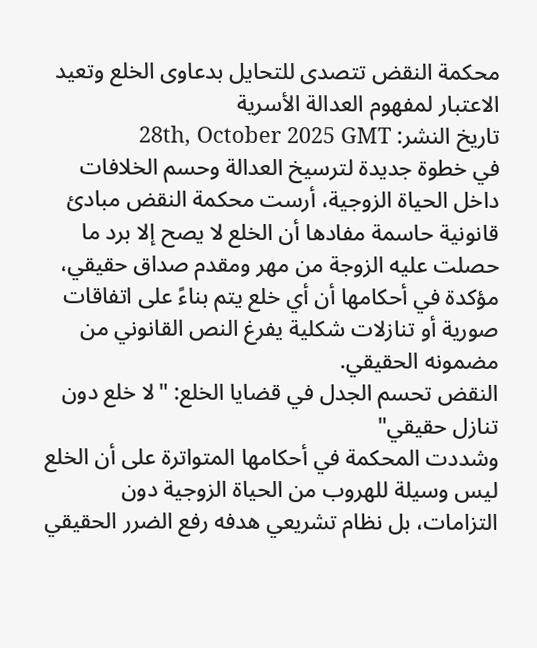محكمة النقض تتصدى للتحايل بدعاوى الخلع وتعيد الاعتبار لمفهوم العدالة الأسرية
تاريخ النشر: 28th, October 2025 GMT
في خطوة جديدة لترسيخ العدالة وحسم الخلافات داخل الحياة الزوجية، أرست محكمة النقض مبادئ قانونية حاسمة مفادها أن الخلع لا يصح إلا برد ما حصلت عليه الزوجة من مهر ومقدم صداق حقيقي، مؤكدة في أحكامها أن أي خلع يتم بناءً على اتفاقات صورية أو تنازلات شكلية يفرغ النص القانوني من مضمونه الحقيقي.
النقض تحسم الجدل في قضايا الخلع: "لا خلع دون تنازل حقيقي"
وشددت المحكمة في أحكامها المتواترة على أن الخلع ليس وسيلة للهروب من الحياة الزوجية دون التزامات، بل نظام تشريعي هدفه رفع الضرر الحقيقي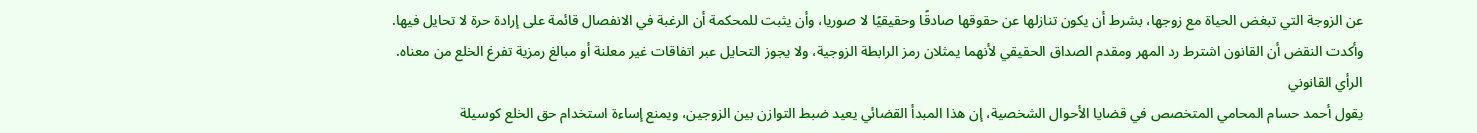عن الزوجة التي تبغض الحياة مع زوجها، بشرط أن يكون تنازلها عن حقوقها صادقًا وحقيقيًا لا صوريا، وأن يثبت للمحكمة أن الرغبة في الانفصال قائمة على إرادة حرة لا تحايل فيها.
وأكدت النقض أن القانون اشترط رد المهر ومقدم الصداق الحقيقي لأنهما يمثلان رمز الرابطة الزوجية، ولا يجوز التحايل عبر اتفاقات غير معلنة أو مبالغ رمزية تفرغ الخلع من معناه.
الرأي القانوني
يقول أحمد حسام المحامي المتخصص في قضايا الأحوال الشخصية، إن هذا المبدأ القضائي يعيد ضبط التوازن بين الزوجين، ويمنع إساءة استخدام حق الخلع كوسيلة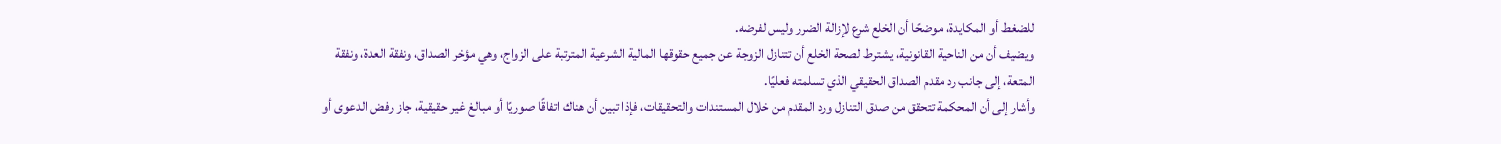للضغط أو المكايدة، موضحًا أن الخلع شرع لإزالة الضرر وليس لفرضه.
ويضيف أن من الناحية القانونية، يشترط لصحة الخلع أن تتنازل الزوجة عن جميع حقوقها المالية الشرعية المترتبة على الزواج، وهي مؤخر الصداق، ونفقة العدة، ونفقة المتعة، إلى جانب رد مقدم الصداق الحقيقي الذي تسلمته فعليًا.
وأشار إلى أن المحكمة تتحقق من صدق التنازل ورد المقدم من خلال المستندات والتحقيقات، فإذا تبين أن هناك اتفاقًا صوريًا أو مبالغ غير حقيقية، جاز رفض الدعوى أو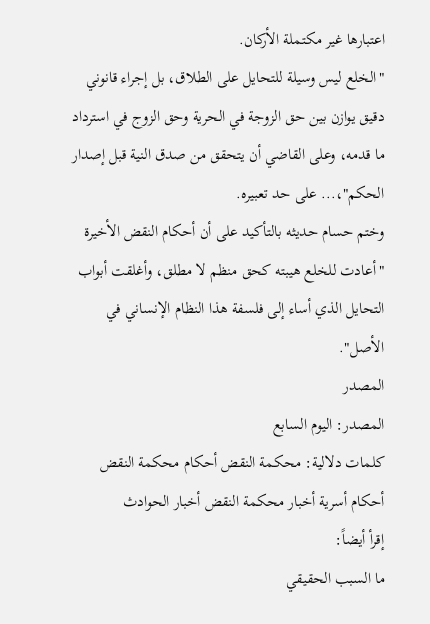اعتبارها غير مكتملة الأركان.
"الخلع ليس وسيلة للتحايل على الطلاق، بل إجراء قانوني دقيق يوازن بين حق الزوجة في الحرية وحق الزوج في استرداد ما قدمه، وعلى القاضي أن يتحقق من صدق النية قبل إصدار الحكم"،... على حد تعبيره.
وختم حسام حديثه بالتأكيد على أن أحكام النقض الأخيرة "أعادت للخلع هيبته كحق منظم لا مطلق، وأغلقت أبواب التحايل الذي أساء إلى فلسفة هذا النظام الإنساني في الأصل".
المصدر
المصدر: اليوم السابع
كلمات دلالية: محكمة النقض أحكام محكمة النقض أحكام أسرية أخبار محكمة النقض أخبار الحوادث
إقرأ أيضاً:
ما السبب الحقيقي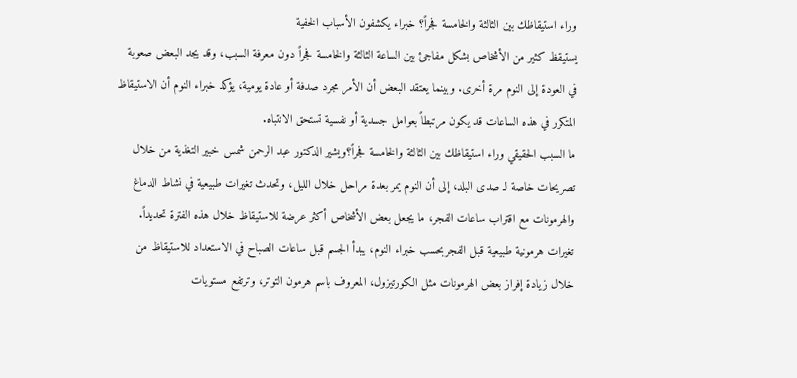وراء استيقاظك بين الثالثة والخامسة فجراً؟ خبراء يكشفون الأسباب الخفية
يستيقظ كثير من الأشخاص بشكل مفاجئ بين الساعة الثالثة والخامسة فجراً دون معرفة السبب، وقد يجد البعض صعوبة في العودة إلى النوم مرة أخرى. وبينما يعتقد البعض أن الأمر مجرد صدفة أو عادة يومية، يؤكد خبراء النوم أن الاستيقاظ المتكرر في هذه الساعات قد يكون مرتبطاً بعوامل جسدية أو نفسية تستحق الانتباه.
ما السبب الحقيقي وراء استيقاظك بين الثالثة والخامسة فجراً؟ويشير الدكتور عبد الرحمن شمس خبير التغذية من خلال تصريحات خاصة لـ صدى البلد، إلى أن النوم يمر بعدة مراحل خلال الليل، وتحدث تغيرات طبيعية في نشاط الدماغ والهرمونات مع اقتراب ساعات الفجر، ما يجعل بعض الأشخاص أكثر عرضة للاستيقاظ خلال هذه الفترة تحديداً.
تغيرات هرمونية طبيعية قبل الفجربحسب خبراء النوم، يبدأ الجسم قبل ساعات الصباح في الاستعداد للاستيقاظ من خلال زيادة إفراز بعض الهرمونات مثل الكورتيزول، المعروف باسم هرمون التوتر، وترتفع مستويات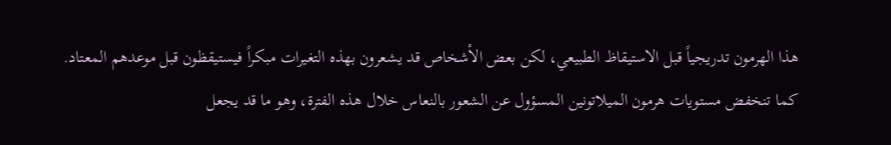هذا الهرمون تدريجياً قبل الاستيقاظ الطبيعي، لكن بعض الأشخاص قد يشعرون بهذه التغيرات مبكراً فيستيقظون قبل موعدهم المعتاد.
كما تنخفض مستويات هرمون الميلاتونين المسؤول عن الشعور بالنعاس خلال هذه الفترة، وهو ما قد يجعل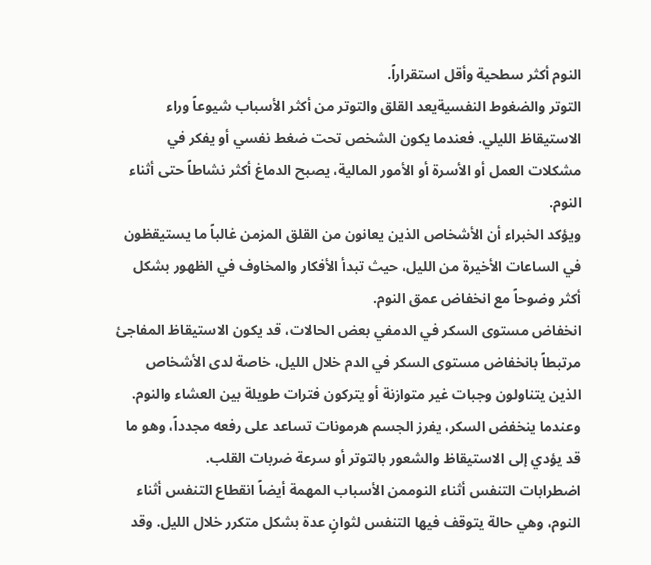النوم أكثر سطحية وأقل استقراراً.
التوتر والضغوط النفسيةيعد القلق والتوتر من أكثر الأسباب شيوعاً وراء الاستيقاظ الليلي. فعندما يكون الشخص تحت ضغط نفسي أو يفكر في مشكلات العمل أو الأسرة أو الأمور المالية، يصبح الدماغ أكثر نشاطاً حتى أثناء النوم.
ويؤكد الخبراء أن الأشخاص الذين يعانون من القلق المزمن غالباً ما يستيقظون في الساعات الأخيرة من الليل، حيث تبدأ الأفكار والمخاوف في الظهور بشكل أكثر وضوحاً مع انخفاض عمق النوم.
انخفاض مستوى السكر في الدمفي بعض الحالات، قد يكون الاستيقاظ المفاجئ مرتبطاً بانخفاض مستوى السكر في الدم خلال الليل، خاصة لدى الأشخاص الذين يتناولون وجبات غير متوازنة أو يتركون فترات طويلة بين العشاء والنوم.
وعندما ينخفض السكر، يفرز الجسم هرمونات تساعد على رفعه مجدداً، وهو ما قد يؤدي إلى الاستيقاظ والشعور بالتوتر أو سرعة ضربات القلب.
اضطرابات التنفس أثناء النوممن الأسباب المهمة أيضاً انقطاع التنفس أثناء النوم، وهي حالة يتوقف فيها التنفس لثوانٍ عدة بشكل متكرر خلال الليل. وقد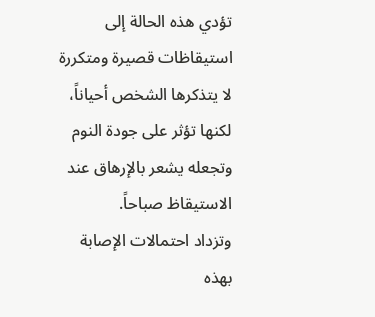تؤدي هذه الحالة إلى استيقاظات قصيرة ومتكررة لا يتذكرها الشخص أحياناً، لكنها تؤثر على جودة النوم وتجعله يشعر بالإرهاق عند الاستيقاظ صباحاً.
وتزداد احتمالات الإصابة بهذه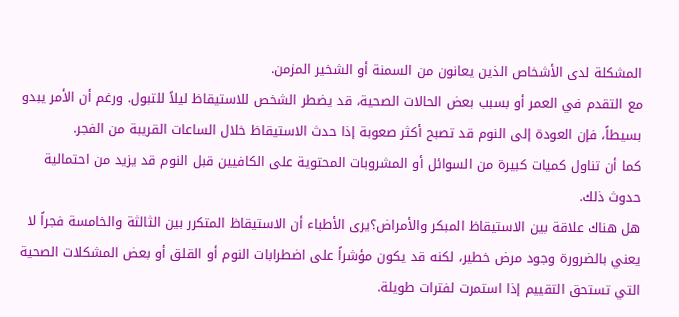المشكلة لدى الأشخاص الذين يعانون من السمنة أو الشخير المزمن.
مع التقدم في العمر أو بسبب بعض الحالات الصحية، قد يضطر الشخص للاستيقاظ ليلاً للتبول. ورغم أن الأمر يبدو بسيطاً، فإن العودة إلى النوم قد تصبح أكثر صعوبة إذا حدث الاستيقاظ خلال الساعات القريبة من الفجر.
كما أن تناول كميات كبيرة من السوائل أو المشروبات المحتوية على الكافيين قبل النوم قد يزيد من احتمالية حدوث ذلك.
هل هناك علاقة بين الاستيقاظ المبكر والأمراض؟يرى الأطباء أن الاستيقاظ المتكرر بين الثالثة والخامسة فجراً لا يعني بالضرورة وجود مرض خطير، لكنه قد يكون مؤشراً على اضطرابات النوم أو القلق أو بعض المشكلات الصحية التي تستحق التقييم إذا استمرت لفترات طويلة.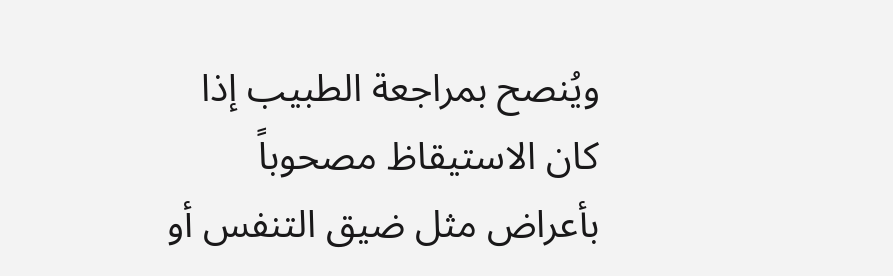ويُنصح بمراجعة الطبيب إذا كان الاستيقاظ مصحوباً بأعراض مثل ضيق التنفس أو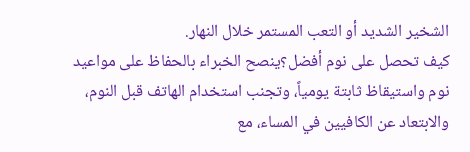الشخير الشديد أو التعب المستمر خلال النهار.
كيف تحصل على نوم أفضل؟ينصح الخبراء بالحفاظ على مواعيد نوم واستيقاظ ثابتة يومياً، وتجنب استخدام الهاتف قبل النوم، والابتعاد عن الكافيين في المساء، مع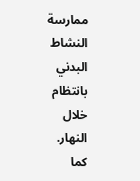ممارسة النشاط البدني بانتظام خلال النهار.
كما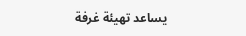يساعد تهيئة غرفة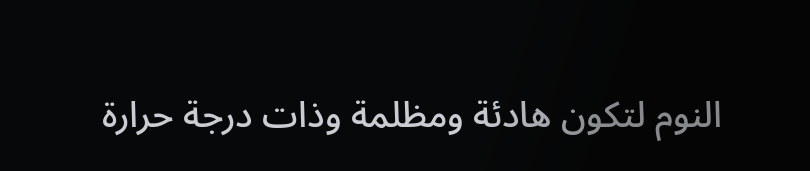النوم لتكون هادئة ومظلمة وذات درجة حرارة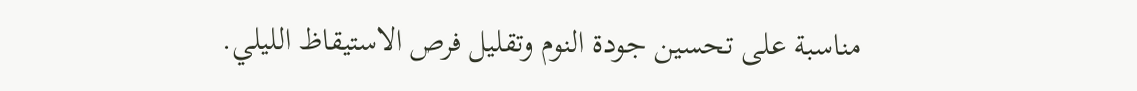مناسبة على تحسين جودة النوم وتقليل فرص الاستيقاظ الليلي.